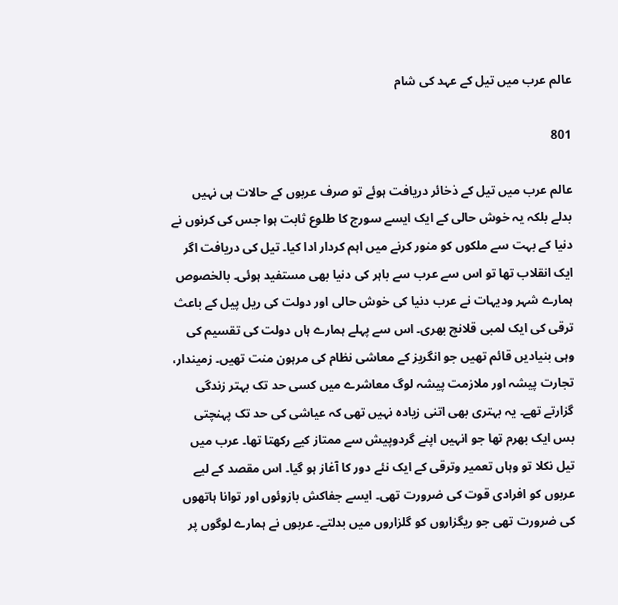عالم عرب میں تیل کے عہد کی شام

801

عالم عرب میں تیل کے ذخائر دریافت ہوئے تو صرف عربوں کے حالات ہی نہیں بدلے بلکہ یہ خوش حالی کے ایک ایسے سورج کا طلوع ثابت ہوا جس کی کرنوں نے دنیا کے بہت سے ملکوں کو منور کرنے میں اہم کردار ادا کیا۔ تیل کی دریافت اگر ایک انقلاب تھا تو اس سے عرب سے باہر کی دنیا بھی مستفید ہوئی۔ بالخصوص ہمارے شہر ودیہات نے عرب دنیا کی خوش حالی اور دولت کی ریل پیل کے باعث ترقی کی ایک لمبی قلانچ بھری۔ اس سے پہلے ہمارے ہاں دولت کی تقسیم کی وہی بنیادیں قائم تھیں جو انگریز کے معاشی نظام کی مرہون منت تھیں۔ زمیندار، تجارت پیشہ اور ملازمت پیشہ لوگ معاشرے میں کسی حد تک بہتر زندگی گزارتے تھے۔ یہ بہتری بھی اتنی زیادہ نہیں تھی کہ عیاشی کی حد تک پہنچتی بس ایک بھرم تھا جو انہیں اپنے گردوپیش سے ممتاز کیے رکھتا تھا۔ عرب میں تیل نکلا تو وہاں تعمیر وترقی کے ایک نئے دور کا آغاز ہو گیا۔ اس مقصد کے لیے عربوں کو افرادی قوت کی ضرورت تھی۔ ایسے جفاکش بازوئوں اور توانا ہاتھوں کی ضرورت تھی جو ریگزاروں کو گلزاروں میں بدلتے۔ عربوں نے ہمارے لوگوں پر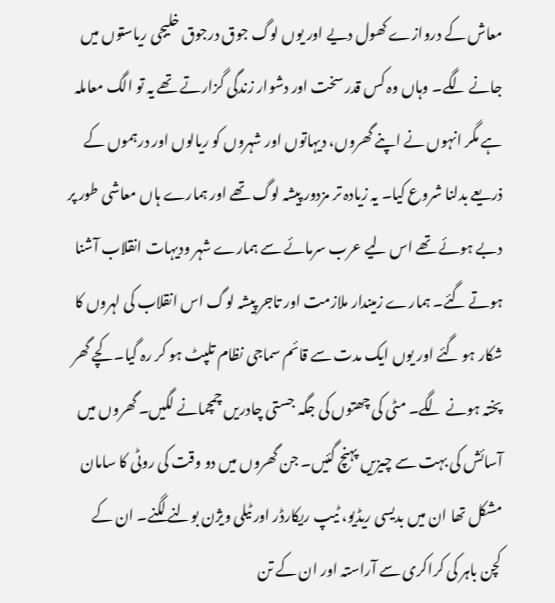معاش کے دروازے کھول دیے اور یوں لوگ جوق درجوق خلیجی ریاستوں میں جانے لگے۔ وہاں وہ کس قدر سخت اور دشوار زندگی گزارتے تھے یہ تو الگ معاملہ ہے مگر انہوں نے اپنے گھروں، دیہاتوں اور شہروں کو ریالوں اور درہموں کے ذریعے بدلنا شروع کیا۔ یہ زیادہ تر مزدور پیشہ لوگ تھے اور ہمارے ہاں معاشی طور پر دبے ہوئے تھے اس لیے عرب سرمائے سے ہمارے شہر ودیہات انقلاب آشنا ہوتے گئے۔ ہمارے زمیندار ملازمت اور تاجر پیشہ لوگ اس انقلاب کی لہروں کا شکار ہو گئے اور یوں ایک مدت سے قائم سماجی نظام تلپٹ ہو کر رہ گیا۔ کچے گھر پختہ ہونے لگے۔ مٹی کی چھتوں کی جگہ جستی چادریں چمچمانے لگیں۔ گھروں میں آسائش کی بہت سے چیزیں پہنچ گئیں۔ جن گھروں میں دو وقت کی روٹی کا سامان مشکل تھا ان میں بدیسی ریڈیو، ٹیپ ریکارڈر اور ٹیلی ویژن بولنے لگنے۔ ان کے کچن باہر کی کراکری سے آراستہ اور ان کے تن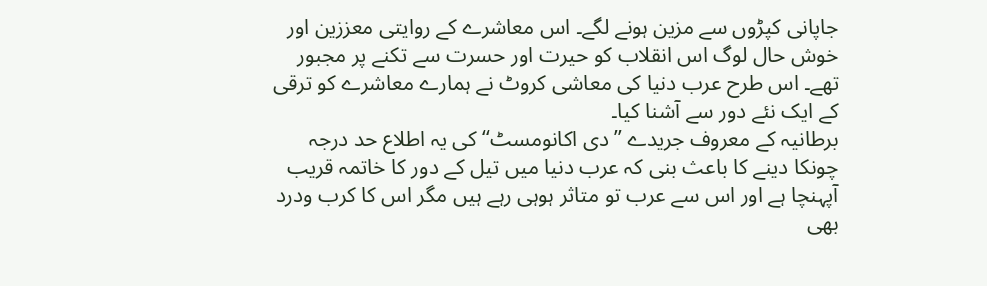جاپانی کپڑوں سے مزین ہونے لگے۔ اس معاشرے کے روایتی معززین اور خوش حال لوگ اس انقلاب کو حیرت اور حسرت سے تکنے پر مجبور تھے۔ اس طرح عرب دنیا کی معاشی کروٹ نے ہمارے معاشرے کو ترقی کے ایک نئے دور سے آشنا کیا۔
برطانیہ کے معروف جریدے ’’دی اکانومسٹ‘‘ کی یہ اطلاع حد درجہ چونکا دینے کا باعث بنی کہ عرب دنیا میں تیل کے دور کا خاتمہ قریب آپہنچا ہے اور اس سے عرب تو متاثر ہوہی رہے ہیں مگر اس کا کرب ودرد بھی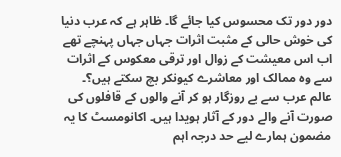دور دور تک محسوس کیا جائے گا۔ ظاہر ہے کہ عرب دنیا کی خوش حالی کے مثبت اثرات جہاں جہاں پہنچے تھے اب اس معیشت کے زوال اور ترقی معکوس کے اثرات سے وہ ممالک اور معاشرے کیونکر بچ سکتے ہیں؟۔ عالم عرب سے بے روزگار ہو کر آنے والوں کے قافلوں کی صورت آنے والے دور کے آثار ہویدا ہیں۔ اکانومسٹ کا یہ مضمون ہمارے لیے حد درجہ اہم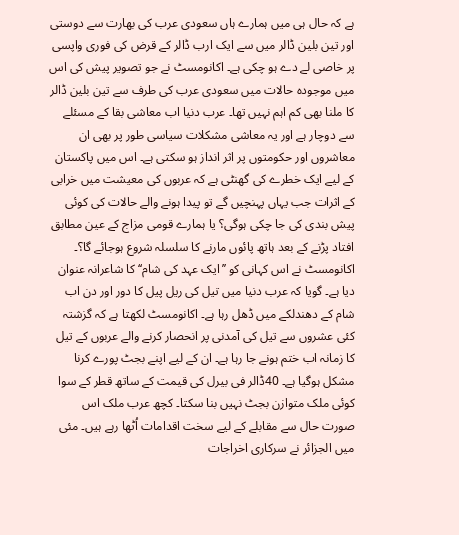ہے کہ حال ہی میں ہمارے ہاں سعودی عرب کی بھارت سے دوستی اور تین بلین ڈالر میں سے ایک ارب ڈالر کے قرض کی فوری واپسی پر خاصی لے دے ہو چکی ہے۔ اکانومسٹ نے جو تصویر پیش کی اس میں موجودہ حالات میں سعودی عرب کی طرف سے تین بلین ڈالر کا ملنا بھی کم اہم نہیں تھا۔ عرب دنیا اب معاشی بقا کے مسئلے سے دوچار ہے اور یہ معاشی مشکلات سیاسی طور پر بھی ان معاشروں اور حکومتوں پر اثر انداز ہو سکتی ہے۔ اس میں پاکستان کے لیے ایک خطرے کی گھنٹی ہے کہ عربوں کی معیشت میں خرابی کے اثرات جب یہاں پہنچیں گے تو پیدا ہونے والے حالات کی کوئی پیش بندی کی جا چکی ہوگی؟ یا ہمارے قومی مزاج کے عین مطابق افتاد پڑنے کے بعد ہاتھ پائوں مارنے کا سلسلہ شروع ہوجائے گا؟۔
اکانومسٹ نے اس کہانی کو ’’ایک عہد کی شام‘‘ کا شاعرانہ عنوان دیا ہے۔ گویا کہ عرب دنیا میں تیل کی ریل پیل کا دور اور دن اب شام کے دھندلکے میں ڈھل رہا ہے۔ اکانومسٹ لکھتا ہے کہ گزشتہ کئی عشروں سے تیل کی آمدنی پر انحصار کرنے والے عربوں کے تیل کا زمانہ اب ختم ہونے جا رہا ہے۔ ان کے لیے اپنے بجٹ پورے کرنا مشکل ہوگیا ہے۔ 40ڈالر فی بیرل کی قیمت کے ساتھ قطر کے سوا کوئی ملک متوازن بجٹ نہیں بنا سکتا۔ کچھ عرب ملک اس صورت حال سے مقابلے کے لیے سخت اقدامات اُٹھا رہے ہیں۔ مئی میں الجزائر نے سرکاری اخراجات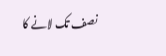نصف تک لانے کا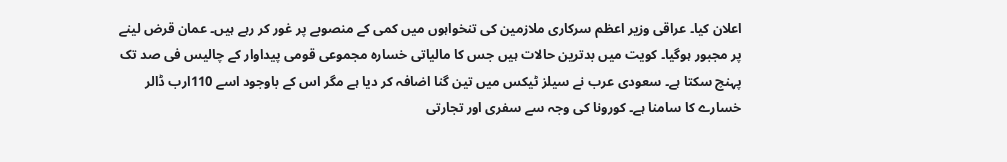اعلان کیا۔ عراقی وزیر اعظم سرکاری ملازمین کی تنخواہوں میں کمی کے منصوبے پر غور کر رہے ہیں۔ عمان قرض لینے پر مجبور ہوگیا۔ کویت میں بدترین حالات ہیں جس کا مالیاتی خسارہ مجموعی قومی پیداوار کے چالیس فی صد تک پہنچ سکتا ہے۔ سعودی عرب نے سیلز ٹیکس میں تین گنا اضافہ کر دیا ہے مگر اس کے باوجود اسے 110ارب ڈالر خسارے کا سامنا ہے۔ کورونا کی وجہ سے سفری اور تجارتی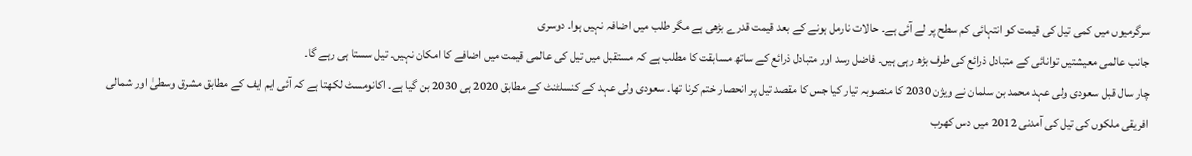سرگرمیوں میں کمی تیل کی قیمت کو انتہائی کم سطح پر لے آئی ہے۔ حالات نارمل ہونے کے بعد قیمت قدرے بڑھی ہے مگر طلب میں اضافہ نہیں ہوا۔ دوسری
جانب عالمی معیشتیں توانائی کے متبادل ذرائع کی طرف بڑھ رہی ہیں۔ فاضل رسد اور متبادل ذرائع کے ساتھ مسابقت کا مطلب ہے کہ مستقبل میں تیل کی عالمی قیمت میں اضافے کا امکان نہیں۔ تیل سستا ہی رہے گا۔
چار سال قبل سعودی ولی عہد محمد بن سلمان نے ویژن 2030 کا منصوبہ تیار کیا جس کا مقصد تیل پر انحصار ختم کرنا تھا۔ سعودی ولی عہد کے کنسلٹنٹ کے مطابق 2020 ہی 2030 بن گیا ہے۔ اکانومسٹ لکھتا ہے کہ آئی ایم ایف کے مطابق مشرق وسطیٰ اور شمالی افریقی ملکوں کی تیل کی آمدنی 2012 میں دس کھرب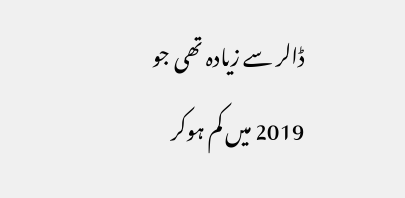ڈالر سے زیادہ تھی جو 2019 میں کم ہوکر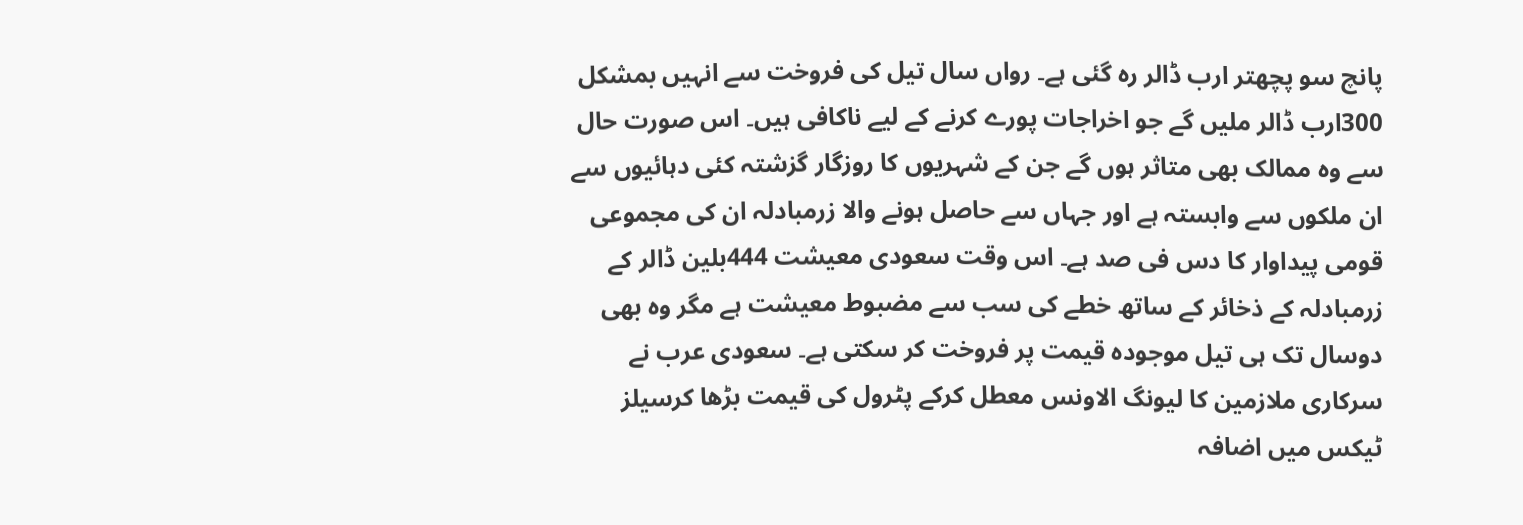پانچ سو پچھتر ارب ڈالر رہ گئی ہے۔ رواں سال تیل کی فروخت سے انہیں بمشکل 300ارب ڈالر ملیں گے جو اخراجات پورے کرنے کے لیے ناکافی ہیں۔ اس صورت حال سے وہ ممالک بھی متاثر ہوں گے جن کے شہریوں کا روزگار گزشتہ کئی دہائیوں سے ان ملکوں سے وابستہ ہے اور جہاں سے حاصل ہونے والا زرمبادلہ ان کی مجموعی قومی پیداوار کا دس فی صد ہے۔ اس وقت سعودی معیشت 444بلین ڈالر کے زرمبادلہ کے ذخائر کے ساتھ خطے کی سب سے مضبوط معیشت ہے مگر وہ بھی دوسال تک ہی تیل موجودہ قیمت پر فروخت کر سکتی ہے۔ سعودی عرب نے سرکاری ملازمین کا لیونگ الاونس معطل کرکے پٹرول کی قیمت بڑھا کرسیلز ٹیکس میں اضافہ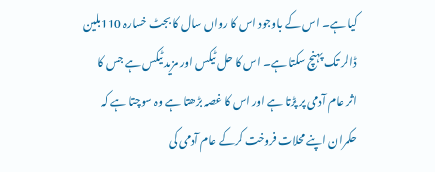کیا ہے۔ اس کے باوجود اس کا رواں سال کا بجٹ خسارہ 110بلین ڈالر تک پہنچ سکتا ہے۔ اس کا حل ٹیکس اور مزید ٹیکس ہے جس کا اثر عام آدمی پر پڑتا ہے اور اس کا غصہ بڑھتا ہے وہ سوچتا ہے کہ حکمران اپنے محلات فروخت کرکے عام آدمی کی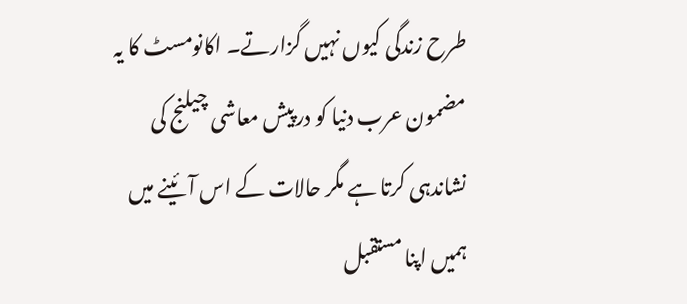طرح زندگی کیوں نہیں گزارتے۔ اکانومسٹ کا یہ مضمون عرب دنیا کو درپیش معاشی چیلنج کی نشاندہی کرتا ہے مگر حالات کے اس آئینے میں ہمیں اپنا مستقبل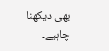بھی دیکھنا چاہیے۔